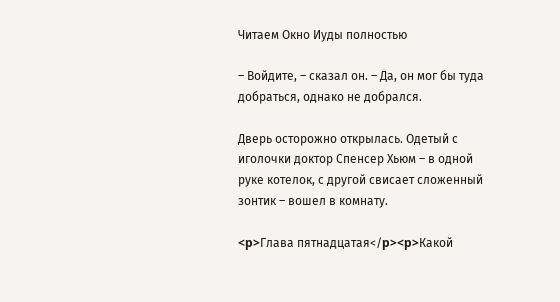Читаем Окно Иуды полностью

– Войдите, – сказал он. – Да, он мог бы туда добраться, однако не добрался.

Дверь осторожно открылась. Одетый с иголочки доктор Спенсер Хьюм – в одной руке котелок, с другой свисает сложенный зонтик – вошел в комнату.

<p>Глава пятнадцатая</p><p>Какой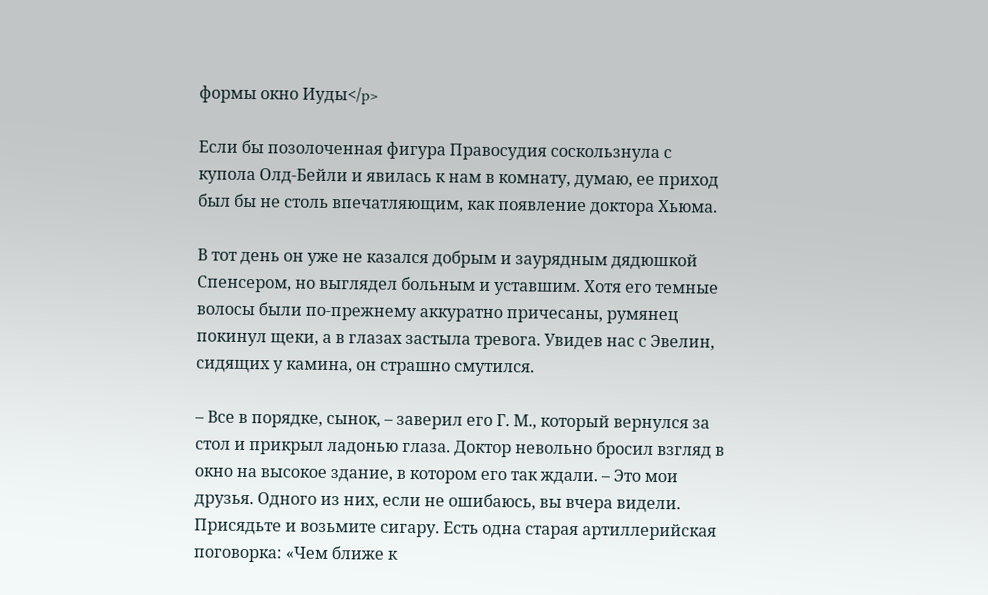формы окно Иуды</p>

Если бы позолоченная фигура Правосудия соскользнула с купола Олд-Бейли и явилась к нам в комнату, думаю, ее приход был бы не столь впечатляющим, как появление доктора Хьюма.

В тот день он уже не казался добрым и заурядным дядюшкой Спенсером, но выглядел больным и уставшим. Хотя его темные волосы были по-прежнему аккуратно причесаны, румянец покинул щеки, а в глазах застыла тревога. Увидев нас с Эвелин, сидящих у камина, он страшно смутился.

– Все в порядке, сынок, – заверил его Г. М., который вернулся за стол и прикрыл ладонью глаза. Доктор невольно бросил взгляд в окно на высокое здание, в котором его так ждали. – Это мои друзья. Одного из них, если не ошибаюсь, вы вчера видели. Присядьте и возьмите сигару. Есть одна старая артиллерийская поговорка: «Чем ближе к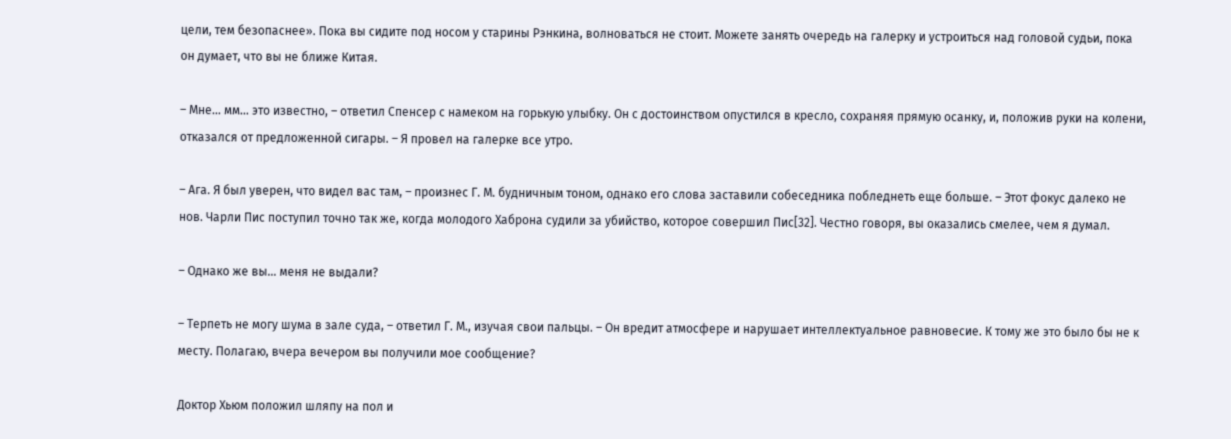цели, тем безопаснее». Пока вы сидите под носом у старины Рэнкина, волноваться не стоит. Можете занять очередь на галерку и устроиться над головой судьи, пока он думает, что вы не ближе Китая.

– Мне… мм… это известно, – ответил Спенсер с намеком на горькую улыбку. Он с достоинством опустился в кресло, сохраняя прямую осанку, и, положив руки на колени, отказался от предложенной сигары. – Я провел на галерке все утро.

– Ага. Я был уверен, что видел вас там, – произнес Г. М. будничным тоном, однако его слова заставили собеседника побледнеть еще больше. – Этот фокус далеко не нов. Чарли Пис поступил точно так же, когда молодого Хаброна судили за убийство, которое совершил Пис[32]. Честно говоря, вы оказались смелее, чем я думал.

– Однако же вы… меня не выдали?

– Терпеть не могу шума в зале суда, – ответил Г. М., изучая свои пальцы. – Он вредит атмосфере и нарушает интеллектуальное равновесие. К тому же это было бы не к месту. Полагаю, вчера вечером вы получили мое сообщение?

Доктор Хьюм положил шляпу на пол и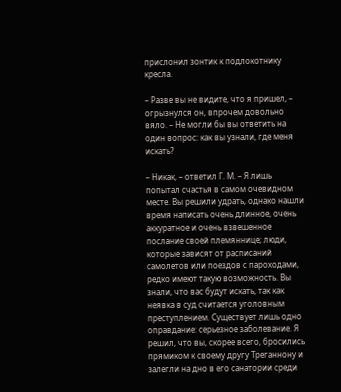прислонил зонтик к подлокотнику кресла.

– Разве вы не видите, что я пришел, – огрызнулся он, впрочем довольно вяло. – Не могли бы вы ответить на один вопрос: как вы узнали, где меня искать?

– Никак, – ответил Г. М. – Я лишь попытал счастья в самом очевидном месте. Вы решили удрать, однако нашли время написать очень длинное, очень аккуратное и очень взвешенное послание своей племяннице; люди, которые зависят от расписаний самолетов или поездов с пароходами, редко имеют такую возможность. Вы знали, что вас будут искать, так как неявка в суд считается уголовным преступлением. Существует лишь одно оправдание: серьезное заболевание. Я решил, что вы, скорее всего, бросились прямиком к своему другу Треганнону и залегли на дно в его санатории среди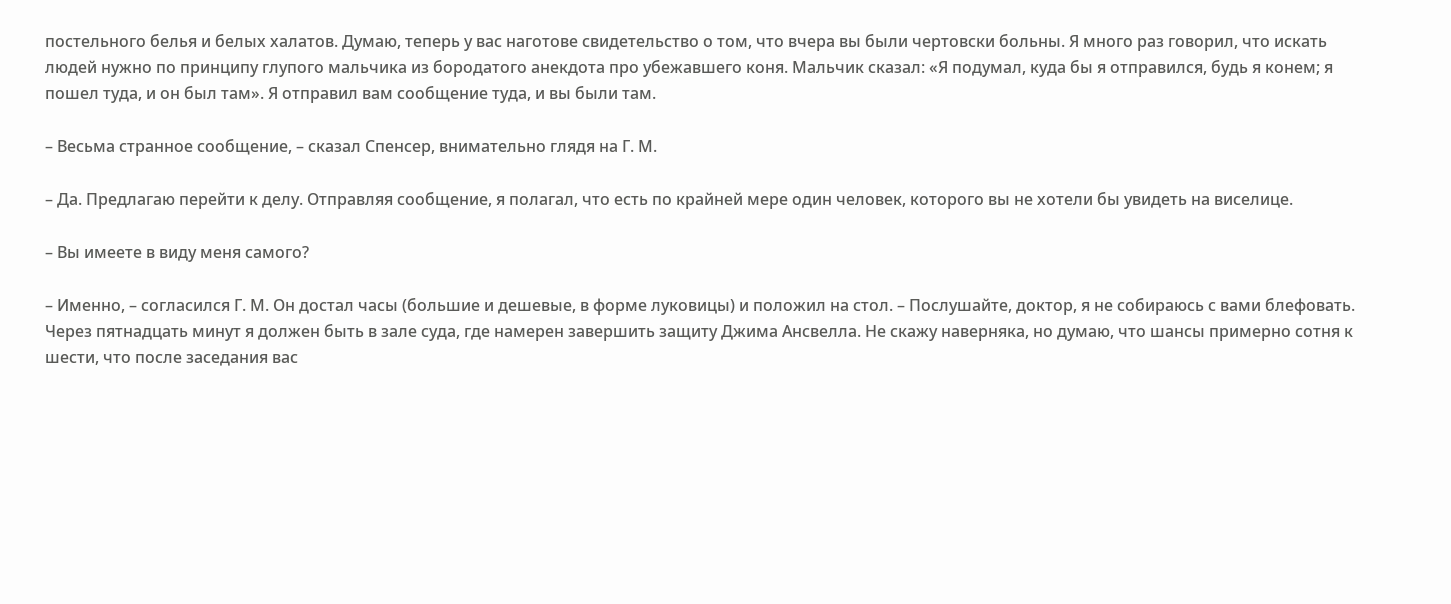постельного белья и белых халатов. Думаю, теперь у вас наготове свидетельство о том, что вчера вы были чертовски больны. Я много раз говорил, что искать людей нужно по принципу глупого мальчика из бородатого анекдота про убежавшего коня. Мальчик сказал: «Я подумал, куда бы я отправился, будь я конем; я пошел туда, и он был там». Я отправил вам сообщение туда, и вы были там.

– Весьма странное сообщение, – сказал Спенсер, внимательно глядя на Г. М.

– Да. Предлагаю перейти к делу. Отправляя сообщение, я полагал, что есть по крайней мере один человек, которого вы не хотели бы увидеть на виселице.

– Вы имеете в виду меня самого?

– Именно, – согласился Г. М. Он достал часы (большие и дешевые, в форме луковицы) и положил на стол. – Послушайте, доктор, я не собираюсь с вами блефовать. Через пятнадцать минут я должен быть в зале суда, где намерен завершить защиту Джима Ансвелла. Не скажу наверняка, но думаю, что шансы примерно сотня к шести, что после заседания вас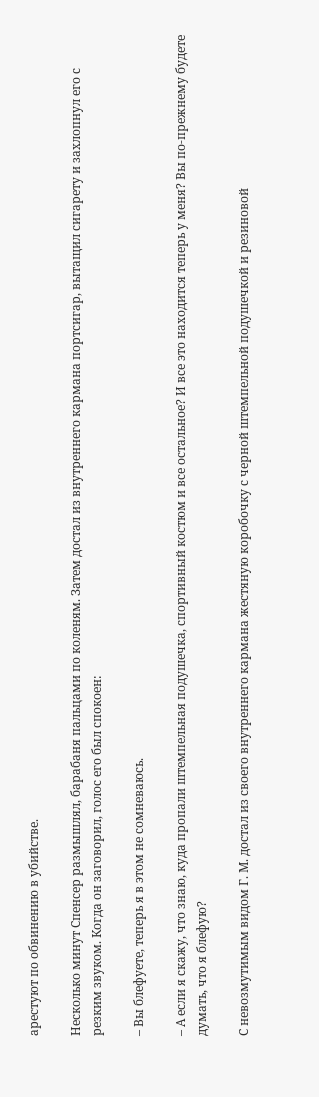арестуют по обвинению в убийстве.

Несколько минут Спенсер размышлял, барабаня пальцами по коленям. Затем достал из внутреннего кармана портсигар, вытащил сигарету и захлопнул его с резким звуком. Когда он заговорил, голос его был спокоен:

– Вы блефуете, теперь я в этом не сомневаюсь.

– А если я скажу, что знаю, куда пропали штемпельная подушечка, спортивный костюм и все остальное? И все это находится теперь у меня? Вы по-прежнему будете думать, что я блефую?

С невозмутимым видом Г. М. достал из своего внутреннего кармана жестяную коробочку с черной штемпельной подушечкой и резиновой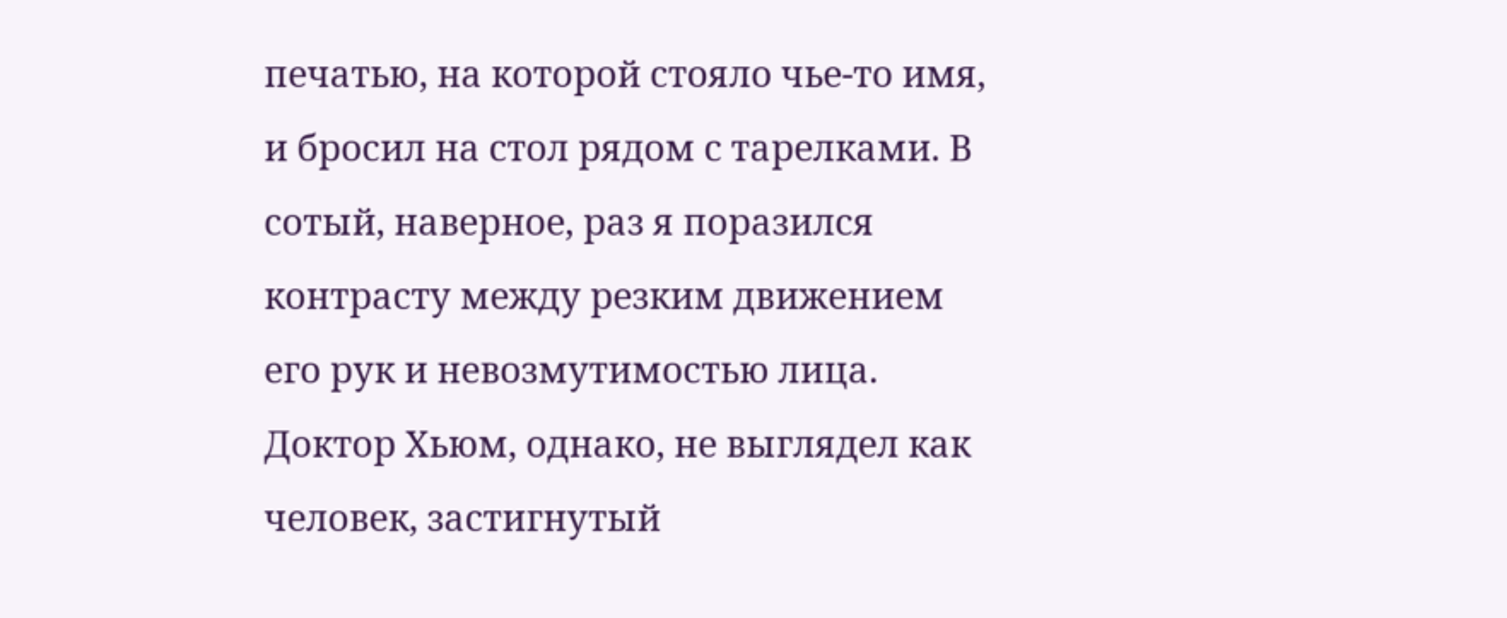печатью, на которой стояло чье-то имя, и бросил на стол рядом с тарелками. В сотый, наверное, раз я поразился контрасту между резким движением его рук и невозмутимостью лица. Доктор Хьюм, однако, не выглядел как человек, застигнутый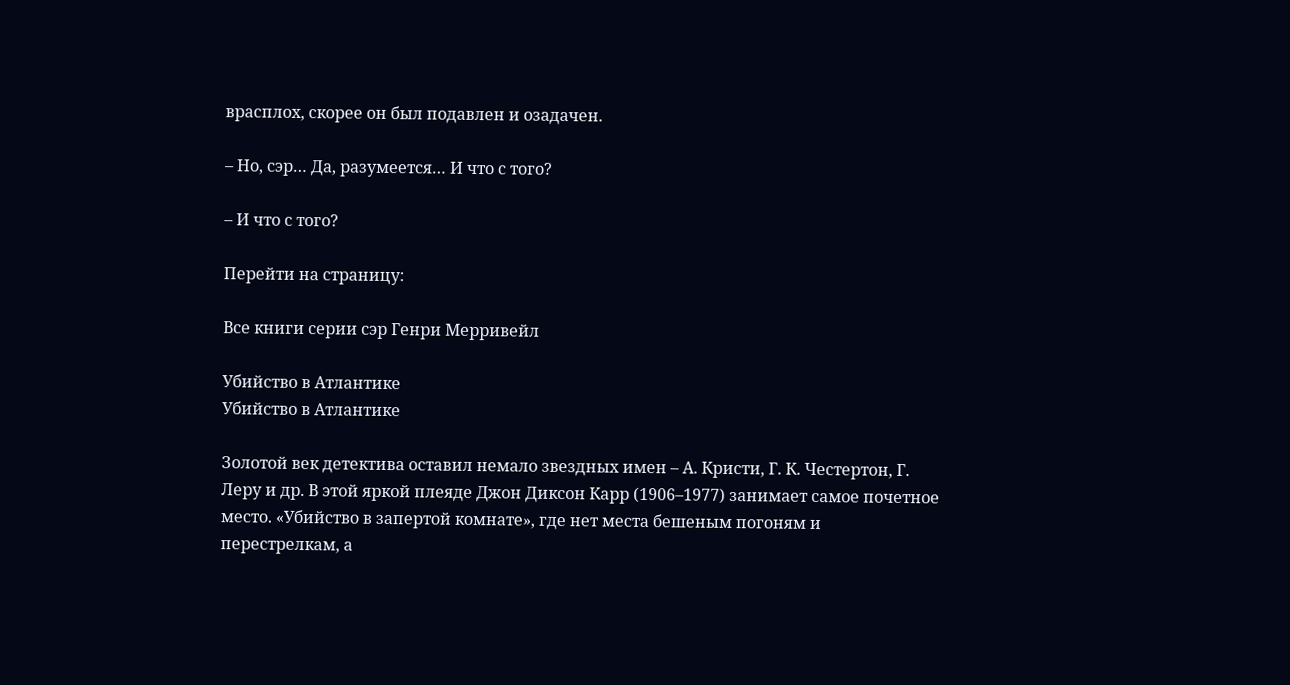врасплох, скорее он был подавлен и озадачен.

– Но, сэр… Да, разумеется… И что с того?

– И что с того?

Перейти на страницу:

Все книги серии сэр Генри Мерривейл

Убийство в Атлантике
Убийство в Атлантике

Золотой век детектива оставил немало звездных имен – А. Кристи, Г. К. Честертон, Г. Леру и др. В этой яркой плеяде Джон Диксон Карр (1906–1977) занимает самое почетное место. «Убийство в запертой комнате», где нет места бешеным погоням и перестрелкам, а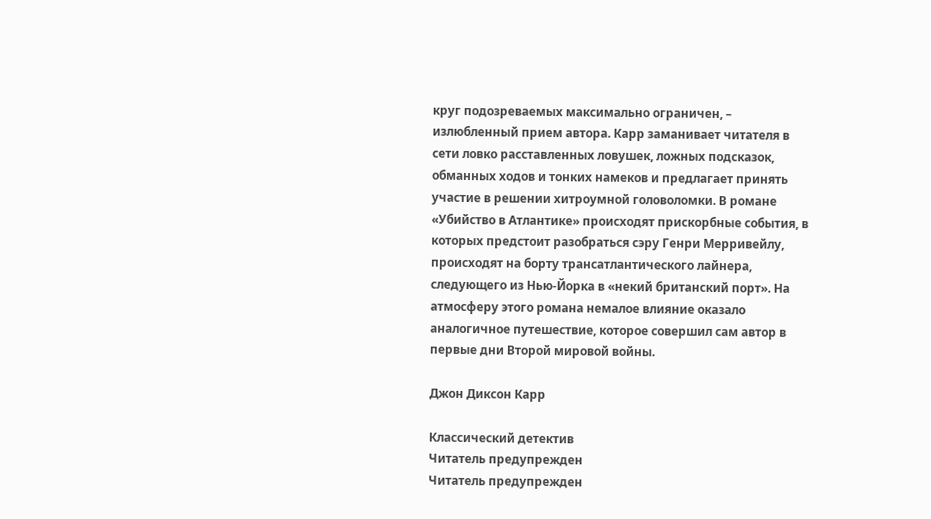круг подозреваемых максимально ограничен, – излюбленный прием автора. Карр заманивает читателя в сети ловко расставленных ловушек, ложных подсказок, обманных ходов и тонких намеков и предлагает принять участие в решении хитроумной головоломки. В романе «Убийство в Атлантике» происходят прискорбные события, в которых предстоит разобраться сэру Генри Мерривейлу, происходят на борту трансатлантического лайнера, следующего из Нью-Йорка в «некий британский порт». На атмосферу этого романа немалое влияние оказало аналогичное путешествие, которое совершил сам автор в первые дни Второй мировой войны.

Джон Диксон Карр

Классический детектив
Читатель предупрежден
Читатель предупрежден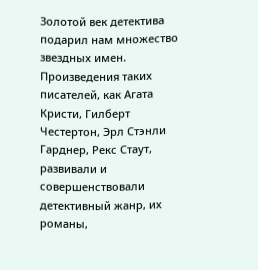Золотой век детектива подарил нам множество звездных имен. Произведения таких писателей, как Агата Кристи, Гилберт Честертон, Эрл Стэнли Гарднер, Рекс Стаут, развивали и совершенствовали детективный жанр, их романы,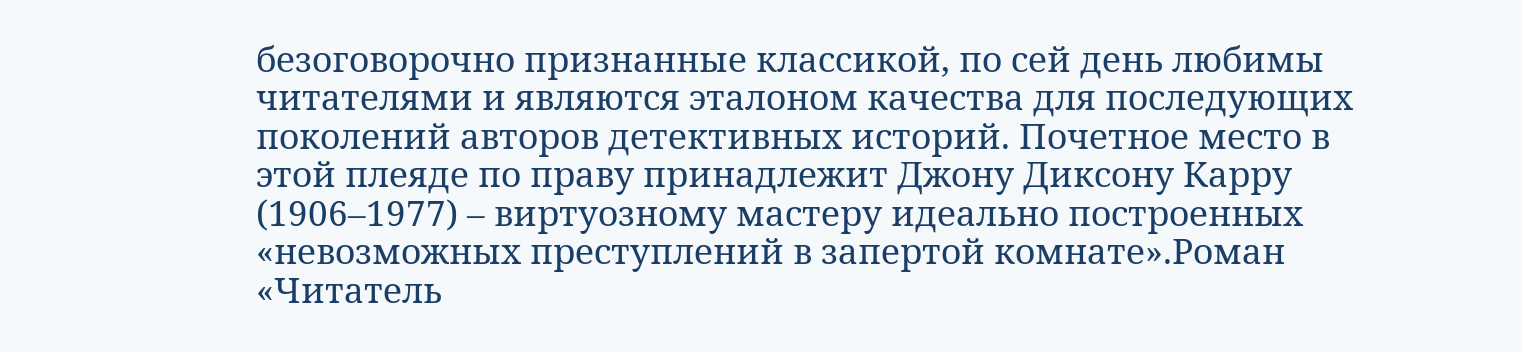безоговорочно признанные классикой, по сей день любимы читателями и являются эталоном качества для последующих поколений авторов детективных историй. Почетное место в этой плеяде по праву принадлежит Джону Диксону Карру (1906–1977) – виртуозному мастеру идеально построенных «невозможных преступлений в запертой комнате».Роман «Читатель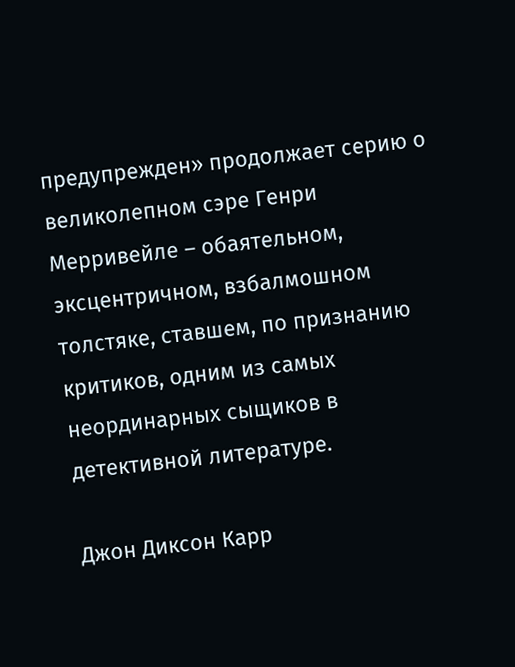предупрежден» продолжает серию о великолепном сэре Генри Мерривейле – обаятельном, эксцентричном, взбалмошном толстяке, ставшем, по признанию критиков, одним из самых неординарных сыщиков в детективной литературе.

Джон Диксон Карр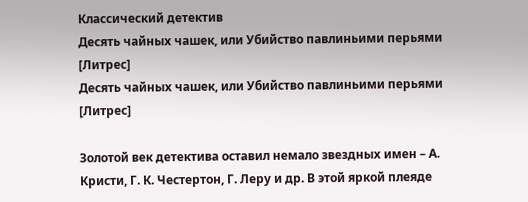Классический детектив
Десять чайных чашек, или Убийство павлиньими перьями [Литрес]
Десять чайных чашек, или Убийство павлиньими перьями [Литрес]

Золотой век детектива оставил немало звездных имен – А. Кристи, Г. К. Честертон, Г. Леру и др. В этой яркой плеяде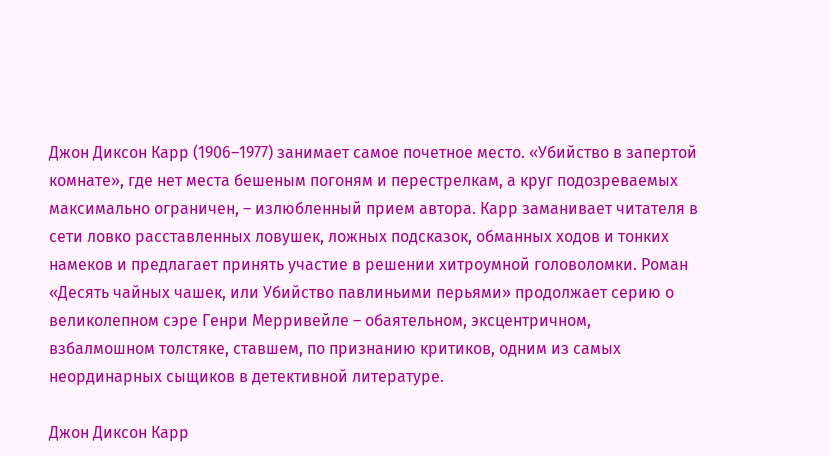Джон Диксон Карр (1906–1977) занимает самое почетное место. «Убийство в запертой комнате», где нет места бешеным погоням и перестрелкам, а круг подозреваемых максимально ограничен, – излюбленный прием автора. Карр заманивает читателя в сети ловко расставленных ловушек, ложных подсказок, обманных ходов и тонких намеков и предлагает принять участие в решении хитроумной головоломки. Роман «Десять чайных чашек, или Убийство павлиньими перьями» продолжает серию о великолепном сэре Генри Мерривейле – обаятельном, эксцентричном, взбалмошном толстяке, ставшем, по признанию критиков, одним из самых неординарных сыщиков в детективной литературе.

Джон Диксон Карр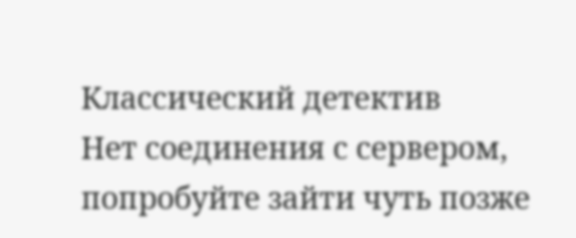Классический детектив
Нет соединения с сервером, попробуйте зайти чуть позже